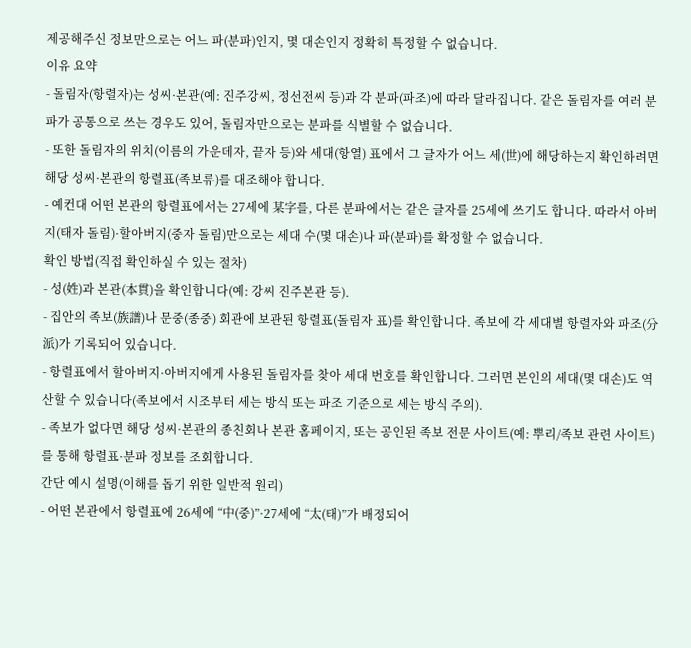제공해주신 정보만으로는 어느 파(분파)인지, 몇 대손인지 정확히 특정할 수 없습니다.
이유 요약
- 돌림자(항렬자)는 성씨·본관(예: 진주강씨, 정선전씨 등)과 각 분파(파조)에 따라 달라집니다. 같은 돌림자를 여러 분파가 공통으로 쓰는 경우도 있어, 돌림자만으로는 분파를 식별할 수 없습니다.
- 또한 돌림자의 위치(이름의 가운데자, 끝자 등)와 세대(항열) 표에서 그 글자가 어느 세(世)에 해당하는지 확인하려면 해당 성씨·본관의 항렬표(족보류)를 대조해야 합니다.
- 예컨대 어떤 본관의 항렬표에서는 27세에 某字를, 다른 분파에서는 같은 글자를 25세에 쓰기도 합니다. 따라서 아버지(태자 돌림)·할아버지(중자 돌림)만으로는 세대 수(몇 대손)나 파(분파)를 확정할 수 없습니다.
확인 방법(직접 확인하실 수 있는 절차)
- 성(姓)과 본관(本貫)을 확인합니다(예: 강씨 진주본관 등).
- 집안의 족보(族譜)나 문중(종중) 회관에 보관된 항렬표(돌림자 표)를 확인합니다. 족보에 각 세대별 항렬자와 파조(分派)가 기록되어 있습니다.
- 항렬표에서 할아버지·아버지에게 사용된 돌림자를 찾아 세대 번호를 확인합니다. 그러면 본인의 세대(몇 대손)도 역산할 수 있습니다(족보에서 시조부터 세는 방식 또는 파조 기준으로 세는 방식 주의).
- 족보가 없다면 해당 성씨·본관의 종친회나 본관 홈페이지, 또는 공인된 족보 전문 사이트(예: 뿌리/족보 관련 사이트)를 통해 항렬표·분파 정보를 조회합니다.
간단 예시 설명(이해를 돕기 위한 일반적 원리)
- 어떤 본관에서 항렬표에 26세에 “中(중)”·27세에 “太(태)”가 배정되어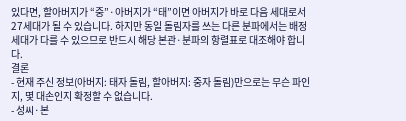있다면, 할아버지가 “중”·아버지가 “태”이면 아버지가 바로 다음 세대로서 27세대가 될 수 있습니다. 하지만 동일 돌림자를 쓰는 다른 분파에서는 배정 세대가 다를 수 있으므로 반드시 해당 본관·분파의 항렬표로 대조해야 합니다.
결론
- 현재 주신 정보(아버지: 태자 돌림, 할아버지: 중자 돌림)만으로는 무슨 파인지, 몇 대손인지 확정할 수 없습니다.
- 성씨·본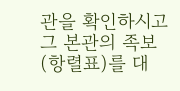관을 확인하시고 그 본관의 족보(항렬표)를 대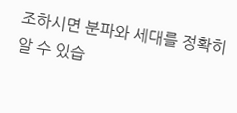조하시면 분파와 세대를 정확히 알 수 있습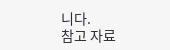니다.
참고 자료